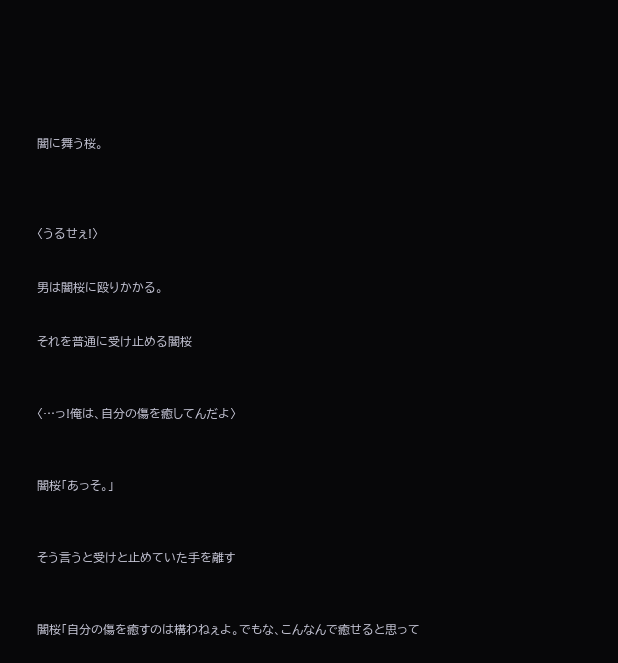闇に舞う桜。




〈うるせぇ!〉


男は闇桜に殴りかかる。


それを普通に受け止める闇桜



〈…っ!俺は、自分の傷を癒してんだよ〉



闇桜「あっそ。」



そう言うと受けと止めていた手を離す



闇桜「自分の傷を癒すのは構わねぇよ。でもな、こんなんで癒せると思って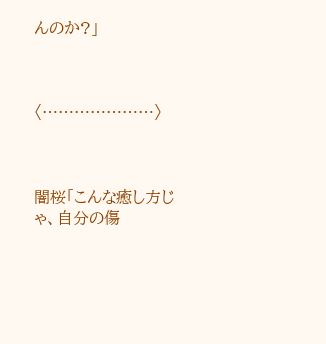んのか?」



〈…………………〉



闇桜「こんな癒し方じゃ、自分の傷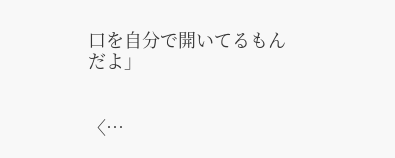口を自分で開いてるもんだよ」


〈…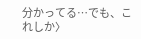分かってる…でも、これしか〉